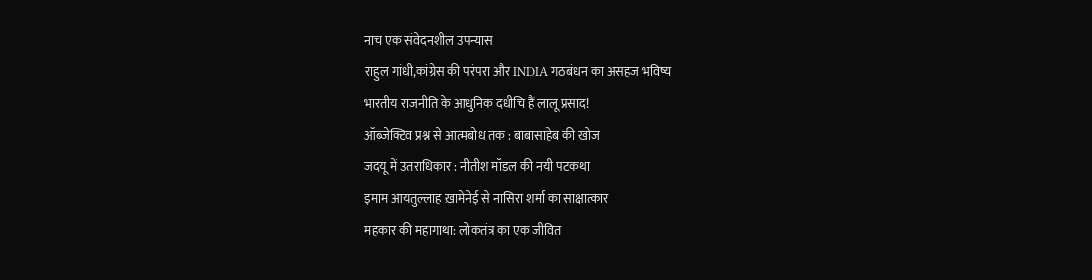नाच एक संवेदनशील उपन्यास
राहुल गांधी,कांग्रेस की परंपरा और INDIA गठबंधन का असहज भविष्य
भारतीय राजनीति के आधुनिक दधीचि हैं लालू प्रसाद!
ऑब्जेक्टिव प्रश्न से आत्मबोध तक : बाबासाहेब की खोज
जदयू में उतराधिकार : नीतीश मॉडल की नयी पटकथा
इमाम आयतुल्लाह ख़ामेनेई से नासिरा शर्मा का साक्षात्कार
महकार की महागाथा: लोकतंत्र का एक जीवित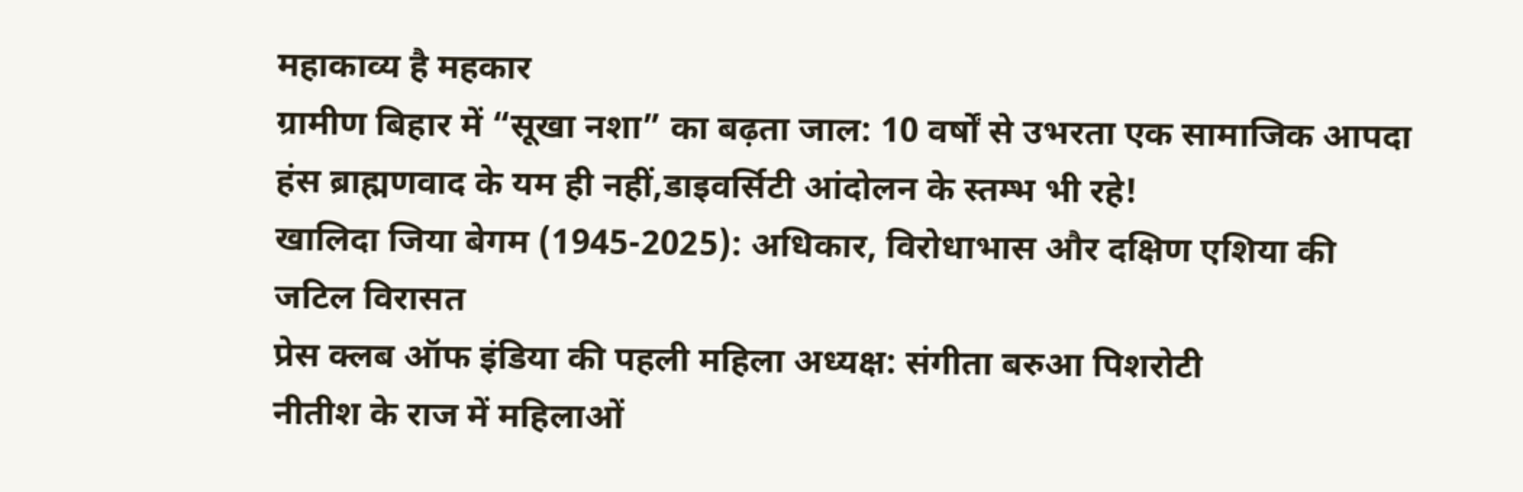महाकाव्य है महकार
ग्रामीण बिहार में “सूखा नशा” का बढ़ता जाल: 10 वर्षों से उभरता एक सामाजिक आपदा
हंस ब्राह्मणवाद के यम ही नहीं,डाइवर्सिटी आंदोलन के स्तम्भ भी रहे!
खालिदा जिया बेगम (1945-2025): अधिकार, विरोधाभास और दक्षिण एशिया की जटिल विरासत
प्रेस क्लब ऑफ इंडिया की पहली महिला अध्यक्ष: संगीता बरुआ पिशरोटी
नीतीश के राज में महिलाओं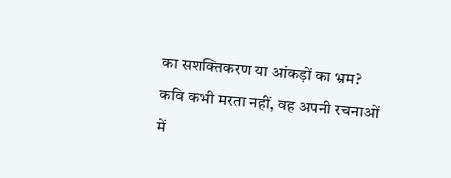का सशक्तिकरण या आंकड़ों का भ्रम?
कवि कभी मरता नहीं, वह अपनी रचनाओं में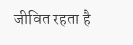जीवित रहता है